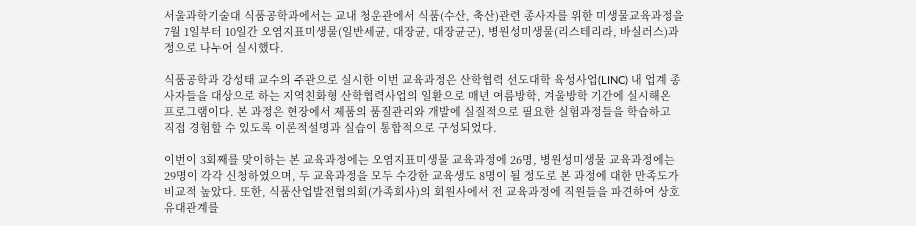서울과학기술대 식품공학과에서는 교내 청운관에서 식품(수산, 축산)관련 종사자를 위한 미생물교육과정을 7월 1일부터 10일간 오염지표미생물(일반세균, 대장균, 대장균군), 병원성미생물(리스테리라, 바실러스)과정으로 나누어 실시했다.

식품공학과 강성태 교수의 주관으로 실시한 이번 교육과정은 산학협력 선도대학 육성사업(LINC) 내 업계 종사자들을 대상으로 하는 지역친화형 산학협력사업의 일환으로 매년 여름방학, 겨울방학 기간에 실시해온 프로그램이다. 본 과정은 현장에서 제품의 품질관리와 개발에 실질적으로 필요한 실험과정들을 학습하고 직접 경험할 수 있도록 이론적설명과 실습이 통합적으로 구성되었다.

이번이 3회째를 맞이하는 본 교육과정에는 오염지표미생물 교육과정에 26명, 병원성미생물 교육과정에는 29명이 각각 신청하였으며, 두 교육과정을 모두 수강한 교육생도 8명이 될 정도로 본 과정에 대한 만족도가 비교적 높았다. 또한, 식품산업발전협의회(가족회사)의 회원사에서 전 교육과정에 직원들을 파견하여 상호 유대관계를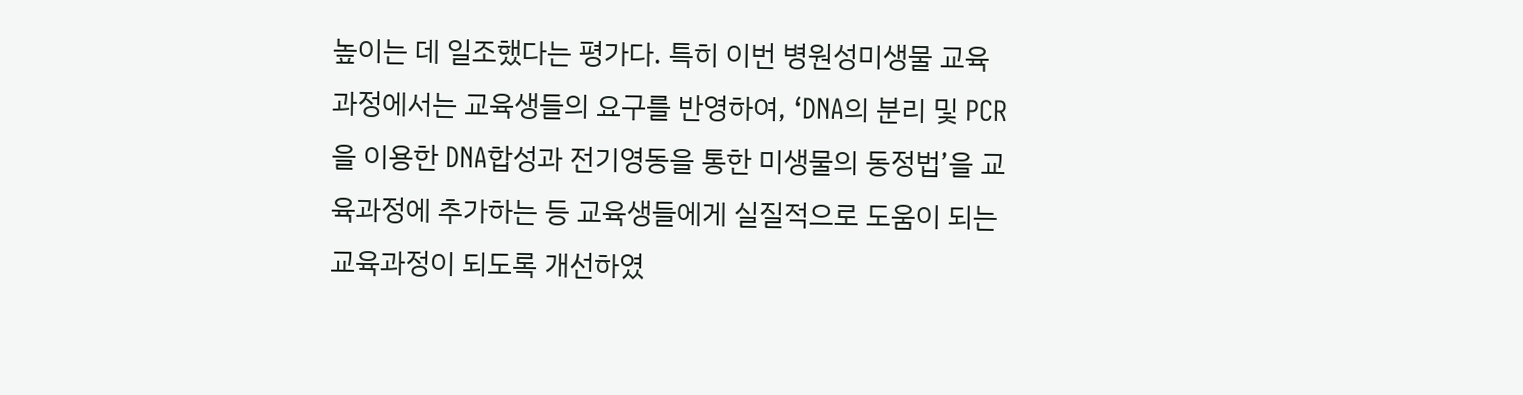높이는 데 일조했다는 평가다. 특히 이번 병원성미생물 교육과정에서는 교육생들의 요구를 반영하여, ‘DNA의 분리 및 PCR을 이용한 DNA합성과 전기영동을 통한 미생물의 동정법’을 교육과정에 추가하는 등 교육생들에게 실질적으로 도움이 되는 교육과정이 되도록 개선하였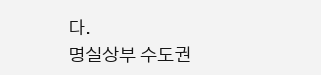다.
명실상부 수도권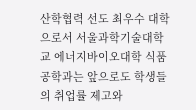산학협력 선도 최우수 대학으로서 서울과학기술대학교 에너지바이오대학 식품공학과는 앞으로도 학생들의 취업률 제고와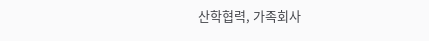산학협력, 가족회사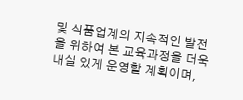및 식품업계의 지속적인 발전을 위하여 본 교육과정을 더욱 내실 있게 운영할 계획이며,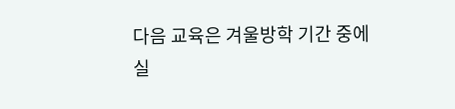다음 교육은 겨울방학 기간 중에 실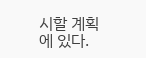시할 계획에 있다.